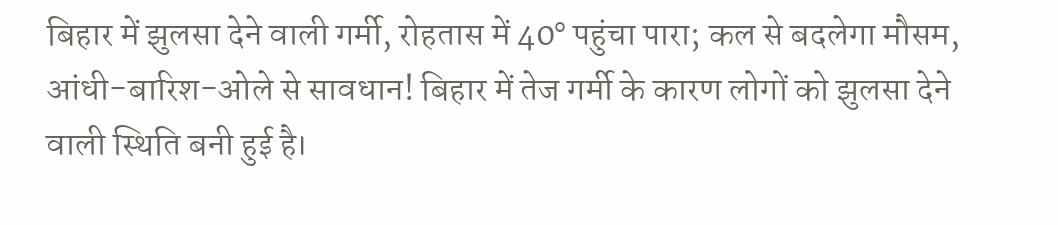बिहार में झुलसा देने वाली गर्मी, रोहतास में 40° पहुंचा पारा; कल से बदलेगा मौसम, आंधी-बारिश-ओले से सावधान! बिहार में तेज गर्मी के कारण लोगों को झुलसा देने वाली स्थिति बनी हुई है।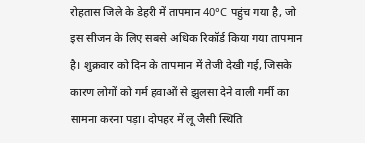रोहतास जिले के डेहरी में तापमान 40°C पहुंच गया है, जो इस सीजन के लिए सबसे अधिक रिकॉर्ड किया गया तापमान है। शुक्रवार को दिन के तापमान में तेजी देखी गई, जिसके कारण लोगों को गर्म हवाओं से झुलसा देने वाली गर्मी का सामना करना पड़ा। दोपहर में लू जैसी स्थिति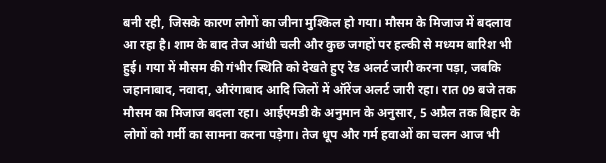बनी रही, जिसके कारण लोगों का जीना मुश्किल हो गया। मौसम के मिजाज में बदलाव आ रहा है। शाम के बाद तेज आंधी चली और कुछ जगहों पर हल्की से मध्यम बारिश भी हुई। गया में मौसम की गंभीर स्थिति को देखते हुए रेड अलर्ट जारी करना पड़ा, जबकि जहानाबाद, नवादा, औरंगाबाद आदि जिलों में ऑरेंज अलर्ट जारी रहा। रात 09 बजे तक मौसम का मिजाज बदला रहा। आईएमडी के अनुमान के अनुसार, 5 अप्रैल तक बिहार के लोगों को गर्मी का सामना करना पड़ेगा। तेज धूप और गर्म हवाओं का चलन आज भी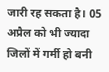जारी रह सकता है। 05 अप्रैल को भी ज्यादा जिलों में गर्मी हो बनी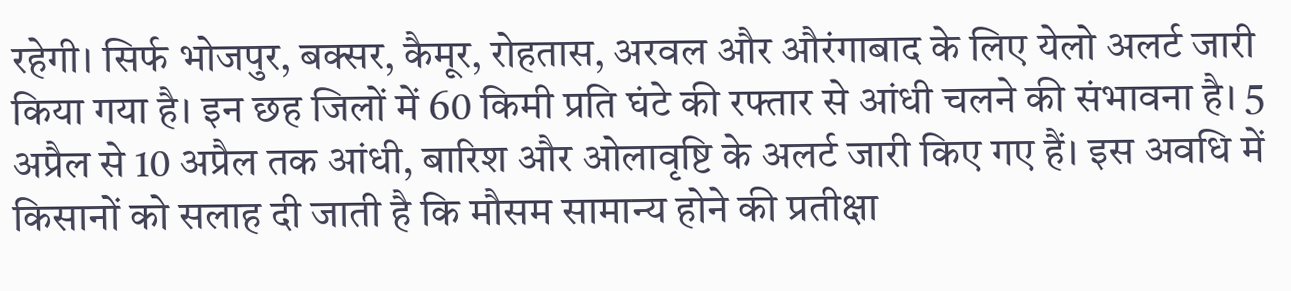रहेगी। सिर्फ भोजपुर, बक्सर, कैमूर, रोहतास, अरवल और औरंगाबाद के लिए येलो अलर्ट जारी किया गया है। इन छह जिलों में 60 किमी प्रति घंटे की रफ्तार से आंधी चलने की संभावना है। 5 अप्रैल से 10 अप्रैल तक आंधी, बारिश और ओलावृष्टि के अलर्ट जारी किए गए हैं। इस अवधि में किसानों को सलाह दी जाती है कि मौसम सामान्य होने की प्रतीक्षा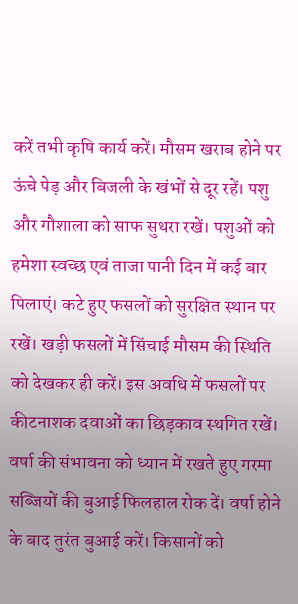करें तभी कृषि कार्य करें। मौसम खराब होने पर ऊंचे पेड़ और बिजली के खंभों से दूर रहें। पशु और गौशाला को साफ सुथरा रखें। पशुओं को हमेशा स्वच्छ एवं ताजा पानी दिन में कई बार पिलाएं। कटे हुए फसलों को सुरक्षित स्थान पर रखें। खड़ी फसलों में सिंचाई मौसम की स्थिति को देखकर ही करें। इस अवधि में फसलों पर कीटनाशक दवाओं का छिड़काव स्थगित रखें। वर्षा की संभावना को ध्यान में रखते हुए गरमा सब्जियों की बुआई फिलहाल रोक दें। वर्षा होने के बाद तुरंत बुआई करें। किसानों को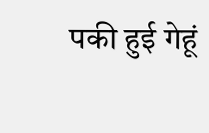पकी हुई गेहूं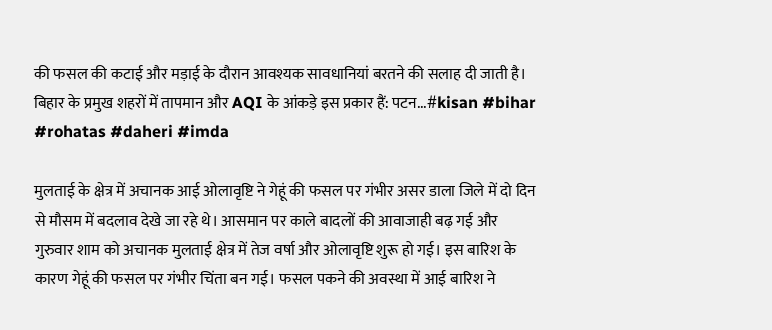की फसल की कटाई और मड़ाई के दौरान आवश्यक सावधानियां बरतने की सलाह दी जाती है। बिहार के प्रमुख शहरों में तापमान और AQI के आंकड़े इस प्रकार हैं: पटन...#kisan #bihar #rohatas #daheri #imda

मुलताई के क्षेत्र में अचानक आई ओलावृष्टि ने गेहूं की फसल पर गंभीर असर डाला जिले में दो दिन से मौसम में बदलाव देखे जा रहे थे। आसमान पर काले बादलों की आवाजाही बढ़ गई और गुरुवार शाम को अचानक मुलताई क्षेत्र में तेज वर्षा और ओलावृष्टि शुरू हो गई। इस बारिश के कारण गेहूं की फसल पर गंभीर चिंता बन गई। फसल पकने की अवस्था में आई बारिश ने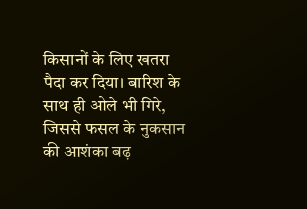किसानों के लिए खतरा पैदा कर दिया। बारिश के साथ ही ओले भी गिरे, जिससे फसल के नुकसान की आशंका बढ़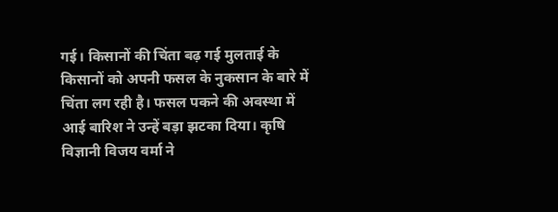गई। किसानों की चिंता बढ़ गई मुलताई के किसानों को अपनी फसल के नुकसान के बारे में चिंता लग रही है। फसल पकने की अवस्था में आई बारिश ने उन्हें बड़ा झटका दिया। कृषि विज्ञानी विजय वर्मा ने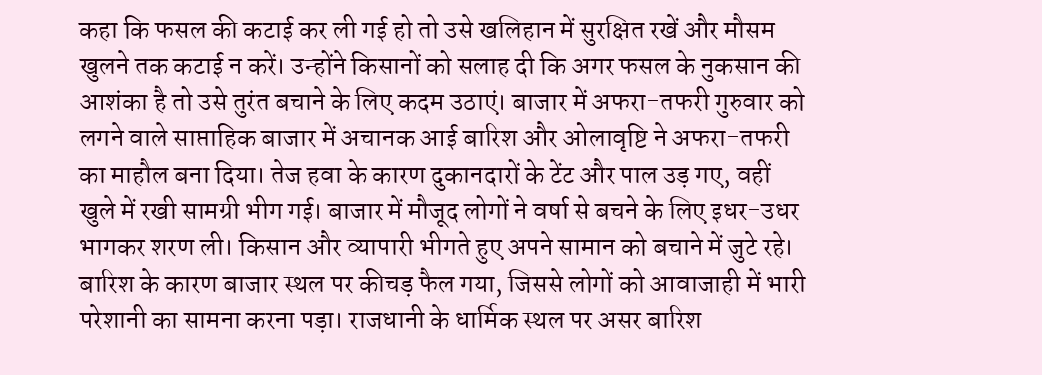कहा कि फसल की कटाई कर ली गई हो तो उसे खलिहान में सुरक्षित रखें और मौसम खुलने तक कटाई न करें। उन्होंने किसानों को सलाह दी कि अगर फसल के नुकसान की आशंका है तो उसे तुरंत बचाने के लिए कदम उठाएं। बाजार में अफरा-तफरी गुरुवार को लगने वाले साप्ताहिक बाजार में अचानक आई बारिश और ओलावृष्टि ने अफरा-तफरी का माहौल बना दिया। तेज हवा के कारण दुकानदारों के टेंट और पाल उड़ गए, वहीं खुले में रखी सामग्री भीग गई। बाजार में मौजूद लोगों ने वर्षा से बचने के लिए इधर-उधर भागकर शरण ली। किसान और व्यापारी भीगते हुए अपने सामान को बचाने में जुटे रहे। बारिश के कारण बाजार स्थल पर कीचड़ फैल गया, जिससे लोगों को आवाजाही में भारी परेशानी का सामना करना पड़ा। राजधानी के धार्मिक स्थल पर असर बारिश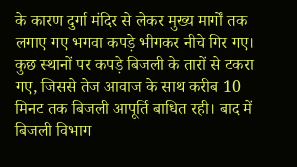के कारण दुर्गा मंदिर से लेकर मुख्य मार्गों तक लगाए गए भगवा कपड़े भीगकर नीचे गिर गए। कुछ स्थानों पर कपड़े बिजली के तारों से टकरा गए, जिससे तेज आवाज के साथ करीब 10 मिनट तक बिजली आपूर्ति बाधित रही। बाद में बिजली विभाग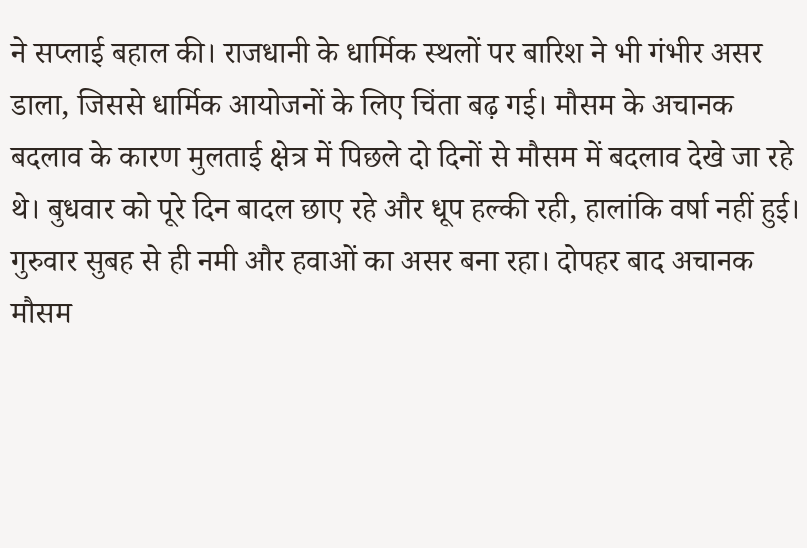ने सप्लाई बहाल की। राजधानी के धार्मिक स्थलों पर बारिश ने भी गंभीर असर डाला, जिससे धार्मिक आयोजनों के लिए चिंता बढ़ गई। मौसम के अचानक बदलाव के कारण मुलताई क्षेत्र में पिछले दो दिनों से मौसम में बदलाव देखे जा रहे थे। बुधवार को पूरे दिन बादल छाए रहे और धूप हल्की रही, हालांकि वर्षा नहीं हुई। गुरुवार सुबह से ही नमी और हवाओं का असर बना रहा। दोपहर बाद अचानक मौसम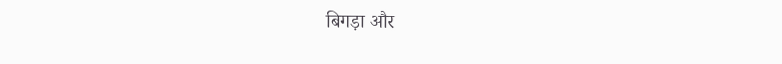बिगड़ा और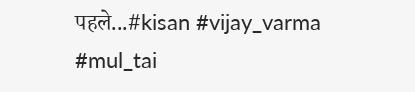पहले...#kisan #vijay_varma #mul_tai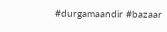#durgamaandir #bazaar